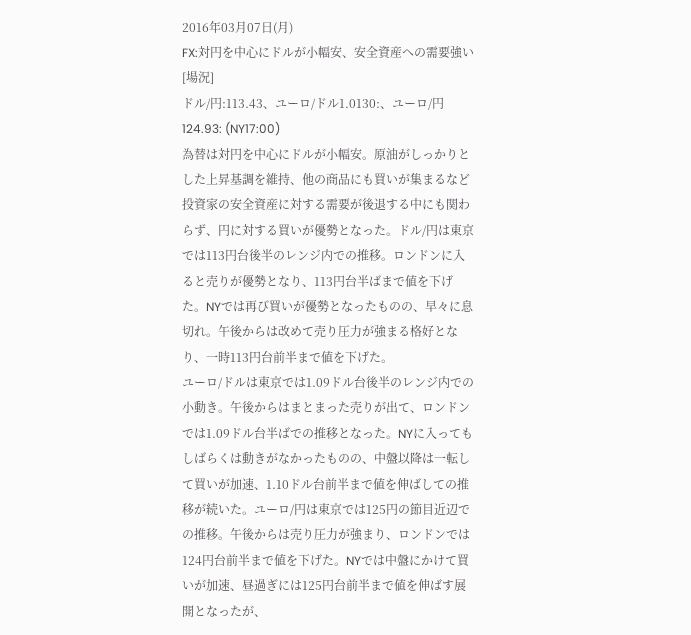2016年03月07日(月)
FX:対円を中心にドルが小幅安、安全資産への需要強い
[場況]
ドル/円:113.43、ユーロ/ドル1.0130:、ユーロ/円124.93: (NY17:00)
為替は対円を中心にドルが小幅安。原油がしっかりとした上昇基調を維持、他の商品にも買いが集まるなど投資家の安全資産に対する需要が後退する中にも関わらず、円に対する買いが優勢となった。ドル/円は東京では113円台後半のレンジ内での推移。ロンドンに入ると売りが優勢となり、113円台半ばまで値を下げた。NYでは再び買いが優勢となったものの、早々に息切れ。午後からは改めて売り圧力が強まる格好となり、一時113円台前半まで値を下げた。
ユーロ/ドルは東京では1.09ドル台後半のレンジ内での小動き。午後からはまとまった売りが出て、ロンドンでは1.09ドル台半ばでの推移となった。NYに入ってもしばらくは動きがなかったものの、中盤以降は一転して買いが加速、1.10ドル台前半まで値を伸ばしての推移が続いた。ユーロ/円は東京では125円の節目近辺での推移。午後からは売り圧力が強まり、ロンドンでは124円台前半まで値を下げた。NYでは中盤にかけて買いが加速、昼過ぎには125円台前半まで値を伸ばす展開となったが、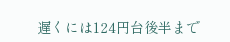遅くには124円台後半まで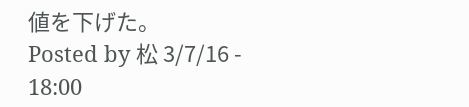値を下げた。
Posted by 松 3/7/16 - 18:00